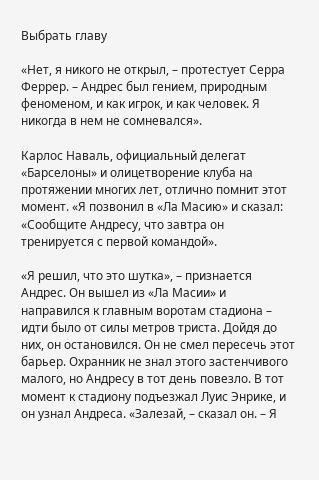Выбрать главу

«Нет, я никого не открыл, – протестует Серра Феррер. – Андрес был гением, природным феноменом, и как игрок, и как человек. Я никогда в нем не сомневался».

Карлос Наваль, официальный делегат «Барселоны» и олицетворение клуба на протяжении многих лет, отлично помнит этот момент. «Я позвонил в «Ла Масию» и сказал: «Сообщите Андресу, что завтра он тренируется с первой командой».

«Я решил, что это шутка», – признается Андрес. Он вышел из «Ла Масии» и направился к главным воротам стадиона – идти было от силы метров триста. Дойдя до них, он остановился. Он не смел пересечь этот барьер. Охранник не знал этого застенчивого малого, но Андресу в тот день повезло. В тот момент к стадиону подъезжал Луис Энрике, и он узнал Андреса. «Залезай, – сказал он. – Я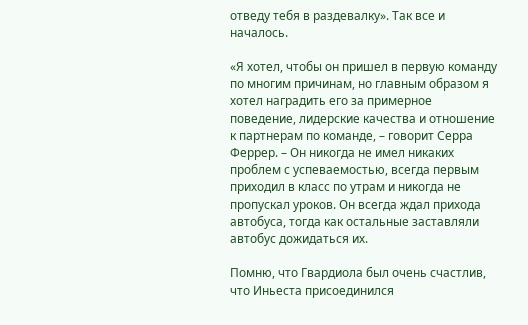отведу тебя в раздевалку». Так все и началось.

«Я хотел, чтобы он пришел в первую команду по многим причинам, но главным образом я хотел наградить его за примерное поведение, лидерские качества и отношение к партнерам по команде, – говорит Серра Феррер. – Он никогда не имел никаких проблем с успеваемостью, всегда первым приходил в класс по утрам и никогда не пропускал уроков. Он всегда ждал прихода автобуса, тогда как остальные заставляли автобус дожидаться их.

Помню, что Гвардиола был очень счастлив, что Иньеста присоединился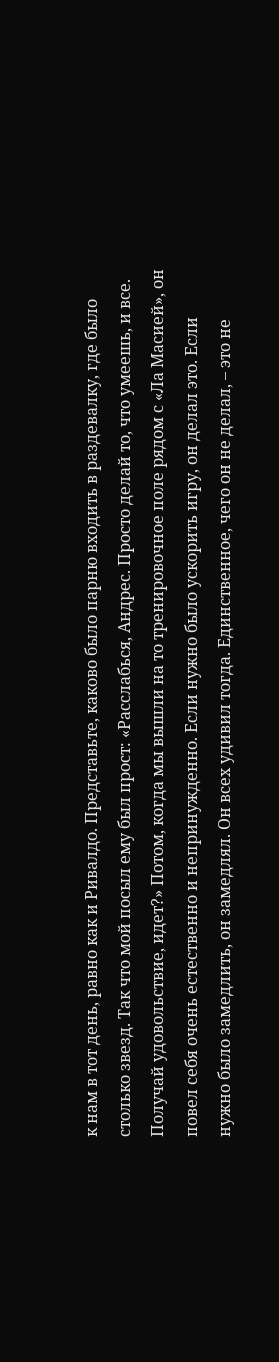к нам в тот день, равно как и Ривалдо. Представьте, каково было парню входить в раздевалку, где было столько звезд. Так что мой посыл ему был прост: «Расслабься, Андрес. Просто делай то, что умеешь, и все. Получай удовольствие, идет?» Потом, когда мы вышли на то тренировочное поле рядом с «Ла Масией», он повел себя очень естественно и непринужденно. Если нужно было ускорить игру, он делал это. Если нужно было замедлить, он замедлял. Он всех удивил тогда. Единственное, чего он не делал, – это не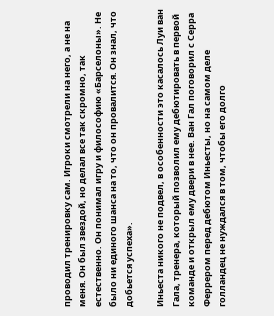проводил тренировку сам. Игроки смотрели на него, а не на меня. Он был звездой, но делал все так скромно, так естественно. Он понимал игру и философию «Барселоны». Не было ни единого шанса на то, что он провалится. Он знал, что добьется успеха».

Иньеста никого не подвел, в особенности это касалось Луи ван Гала, тренера, который позволил ему дебютировать в первой команде и открыл ему двери в нее. Ван Гал поговорил с Серра Феррером перед дебютом Иньесты, но на самом деле голландец не нуждался в том, чтобы его долго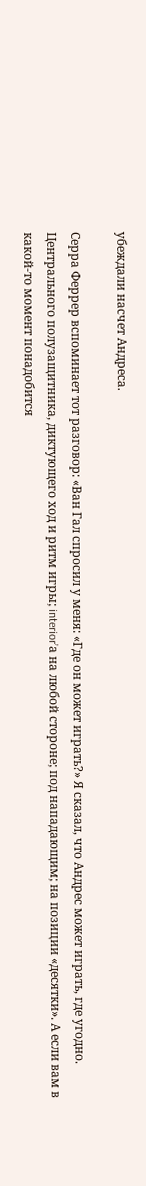убеждали насчет Андреса.

Серра Феррер вспоминает тот разговор: «Ван Гал спросил у меня: «Где он может играть?» Я сказал, что Андрес может играть, где угодно. Центрального полузащитника, диктующего ход и ритм игры; interior’а на любой стороне; под нападающим; на позиции «десятки». А если вам в какой-то момент понадобится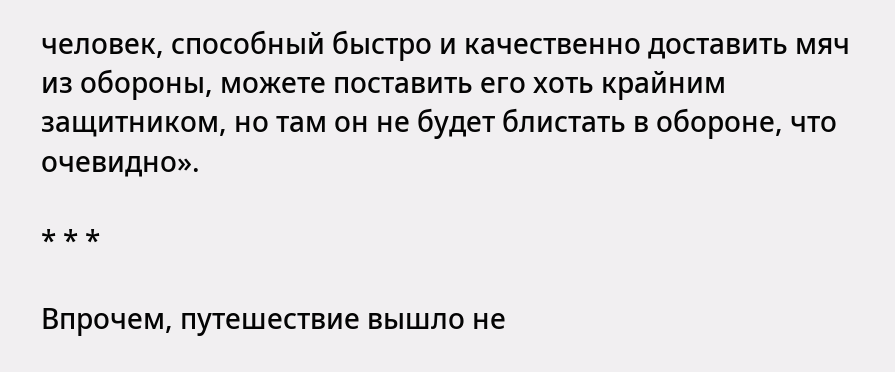человек, способный быстро и качественно доставить мяч из обороны, можете поставить его хоть крайним защитником, но там он не будет блистать в обороне, что очевидно».

* * *

Впрочем, путешествие вышло не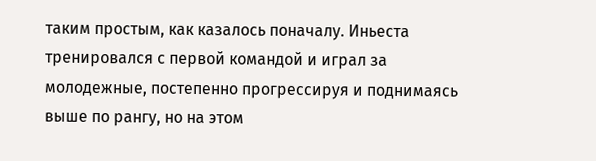таким простым, как казалось поначалу. Иньеста тренировался с первой командой и играл за молодежные, постепенно прогрессируя и поднимаясь выше по рангу, но на этом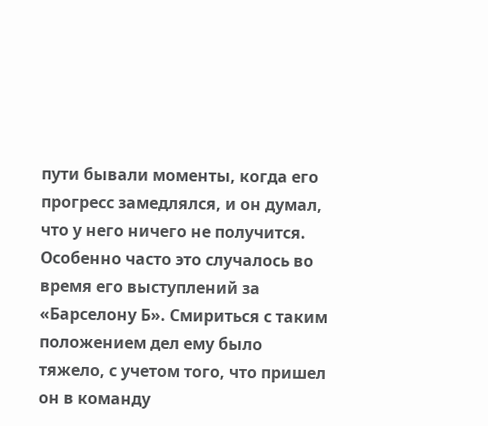пути бывали моменты, когда его прогресс замедлялся, и он думал, что у него ничего не получится. Особенно часто это случалось во время его выступлений за «Барселону Б». Смириться с таким положением дел ему было тяжело, с учетом того, что пришел он в команду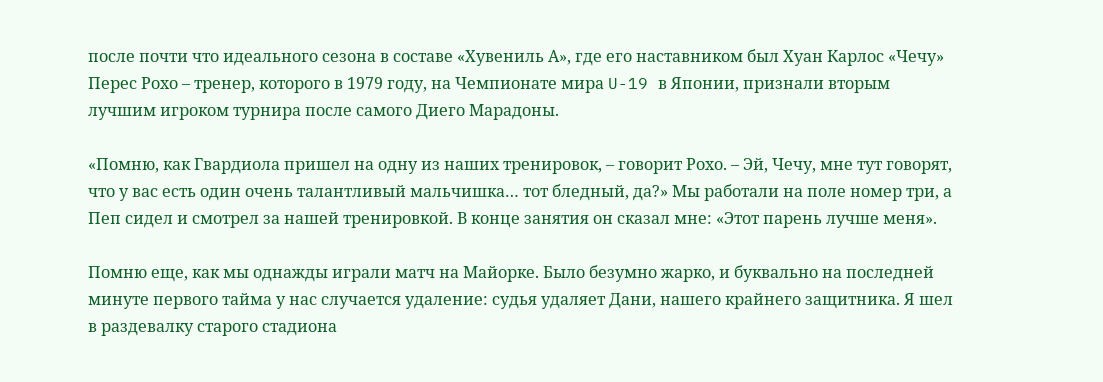после почти что идеального сезона в составе «Хувениль А», где его наставником был Хуан Карлос «Чечу» Перес Рохо – тренер, которого в 1979 году, на Чемпионате мира U-19 в Японии, признали вторым лучшим игроком турнира после самого Диего Марадоны.

«Помню, как Гвардиола пришел на одну из наших тренировок, – говорит Рохо. – Эй, Чечу, мне тут говорят, что у вас есть один очень талантливый мальчишка… тот бледный, да?» Мы работали на поле номер три, а Пеп сидел и смотрел за нашей тренировкой. В конце занятия он сказал мне: «Этот парень лучше меня».

Помню еще, как мы однажды играли матч на Майорке. Было безумно жарко, и буквально на последней минуте первого тайма у нас случается удаление: судья удаляет Дани, нашего крайнего защитника. Я шел в раздевалку старого стадиона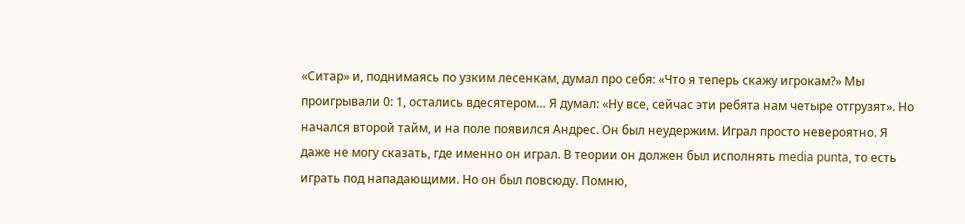«Ситар» и, поднимаясь по узким лесенкам, думал про себя: «Что я теперь скажу игрокам?» Мы проигрывали 0: 1, остались вдесятером… Я думал: «Ну все, сейчас эти ребята нам четыре отгрузят». Но начался второй тайм, и на поле появился Андрес. Он был неудержим. Играл просто невероятно. Я даже не могу сказать, где именно он играл. В теории он должен был исполнять media punta, то есть играть под нападающими. Но он был повсюду. Помню,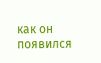как он появился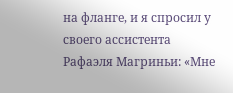на фланге, и я спросил у своего ассистента Рафаэля Магриньи: «Мне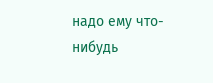надо ему что-нибудь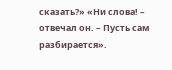сказать?» «Ни слова! – отвечал он. – Пусть сам разбирается».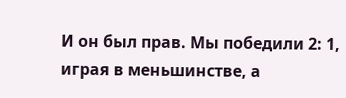И он был прав. Мы победили 2: 1, играя в меньшинстве, а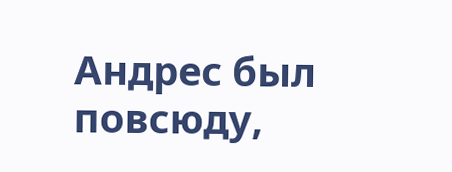Андрес был повсюду,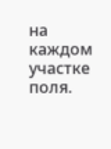на каждом участке поля.